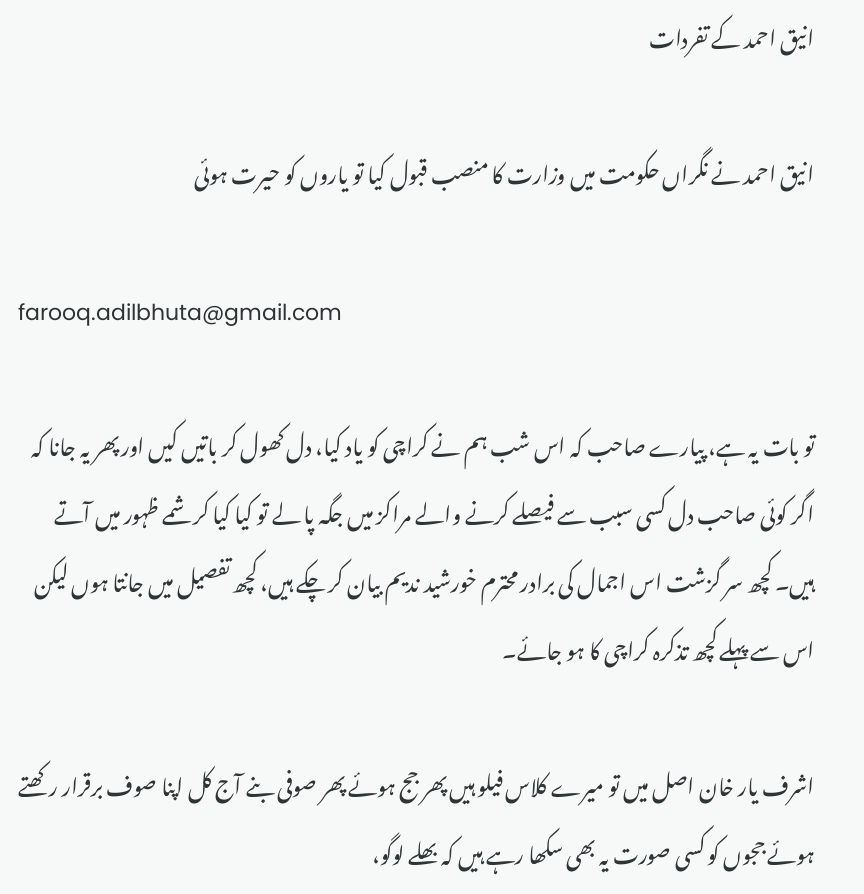انیق احمد کے تفردات

انیق احمد نے نگراں حکومت میں وزارت کا منصب قبول کیا تو یاروں کو حیرت ہوئی

farooq.adilbhuta@gmail.com

تو بات یہ ہے، پیارے صاحب کہ اس شب ہم نے کراچی کو یاد کیا، دل کھول کر باتیں کیں اور پھر یہ جانا کہ اگر کوئی صاحب دل کسی سبب سے فیصلے کرنے والے مراکز میں جگہ پا لے تو کیا کیا کرشمے ظہور میں آتے ہیں۔ کچھ سر گزشت اس اجمال کی برادر محترم خورشید ندیم بیان کر چکے ہیں، کچھ تفصیل میں جانتا ہوں لیکن اس سے پہلے کچھ تذکرہ کراچی کا ہو جائے۔

اشرف یار خان اصل میں تو میرے کلاس فیلو ہیں پھر جج ہوئے پھر صوفی بنے آج کل اپنا صوف برقرار رکھتے ہوئے ججوں کو کسی صورت یہ بھی سکھا رہے ہیں کہ بھلے لوگو،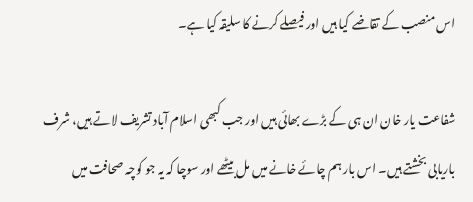اس منصب کے تقاضے کیا ہیں اور فیصلے کرنے کا سلیقہ کیا ہے۔

شفاعت یار خان ان ہی کے بڑے بھائی ہیں اور جب کبھی اسلام آباد تشریف لاتے ہیں، شرف باریابی بخشتے ہیں۔ اس بار ہم چائے خانے میں مل بیٹھے اور سوچا کہ یہ جو کوچہ صحافت میں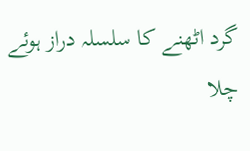گرد اٹھنے کا سلسلہ دراز ہوئے چلا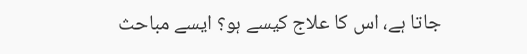جاتا ہے، اس کا علاج کیسے ہو؟ ایسے مباحث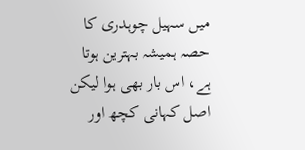میں سہیل چوہدری کا حصہ ہمیشہ بہترین ہوتا ہے، اس بار بھی ہوا لیکن اصل کہانی کچھ اور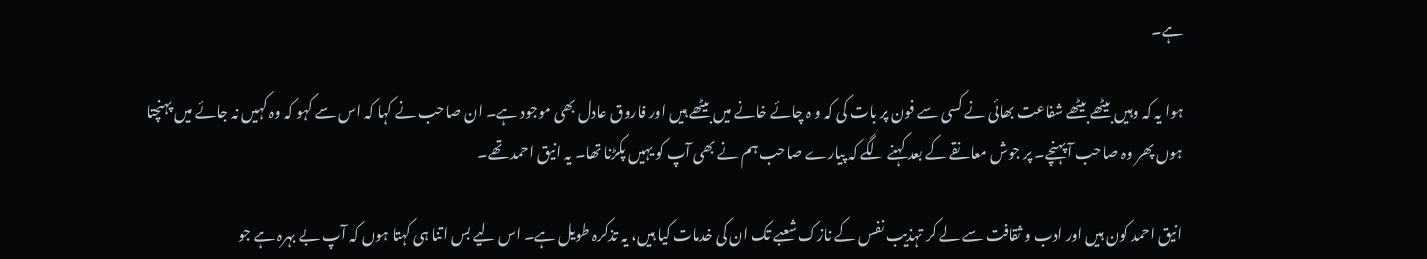ہے۔

ہوا یہ کہ وہیں بیٹھے بیٹھے شفاعت بھائی نے کسی سے فون پر بات کی کہ و ہ چائے خانے میں بیٹھے ہیں اور فاروق عادل بھی موجود ہے۔ ان صاحب نے کہا کہ اس سے کہو کہ وہ کہیں نہ جائے میں پہنچتا ہوں پھر وہ صاحب آ پہنچے۔ پر جوش معانقے کے بعد کہنے لگے کہ پیارے صاحب ہم نے بھی آپ کو یہیں پکڑنا تھا۔ یہ انیق احمد تھے۔

انیق احمد کون ہیں اور ادب و ثقافت سے لے کر تہذیب نفس کے نازک شعبے تک ان کی خدمات کیا ہیں، یہ تذکرہ طویل ہے۔ اس لیے بس اتنا ہی کہتا ہوں کہ آپ بے بہرہ ہے جو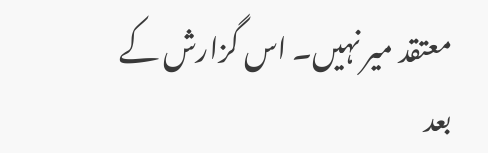معتقد میر نہیں۔ اس گزارش کے بعد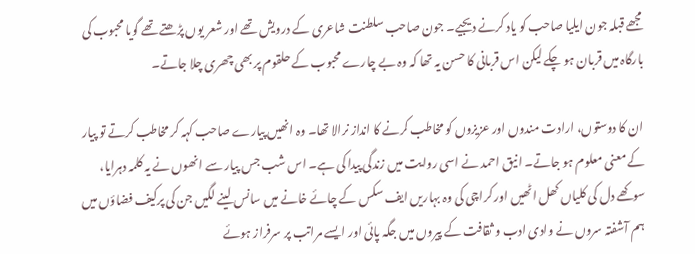مجھے قبلہ جون ایلیا صاحب کو یاد کرنے دیجیے۔ جون صاحب سلطنت شاعری کے درویش تھے اور شعر یوں پڑھتے تھے گویا محبوب کی بارگاہ میں قربان ہو چکے لیکن اس قربانی کا حسن یہ تھا کہ وہ بے چارے محبوب کے حلقوم پر بھی چھری چلا جاتے۔

ان کا دوستوں، ارادت مندوں اور عزیزوں کو مخاطب کرنے کا انداز نرالا تھا۔ وہ انھیں پیارے صاحب کہہ کر مخاطب کرتے تو پیار کے معنی معلوم ہو جاتے۔ انیق احمد نے اسی روایت میں زندگی پیدا کی ہے۔ اس شب جس پیار سے انھوں نے یہ کلمہ دہرایا، سوکھے دل کی کلیاں کھل اٹھیں اور کراچی کی وہ بہاریں ایف سکس کے چائے خانے میں سانس لینے لگیں جن کی پرکیف فضاؤں میں ہم آشفتہ سروں نے وادی ادب و ثقافت کے پیروں میں جگہ پائی اور ایسے مراتب پر سرفراز ہوئے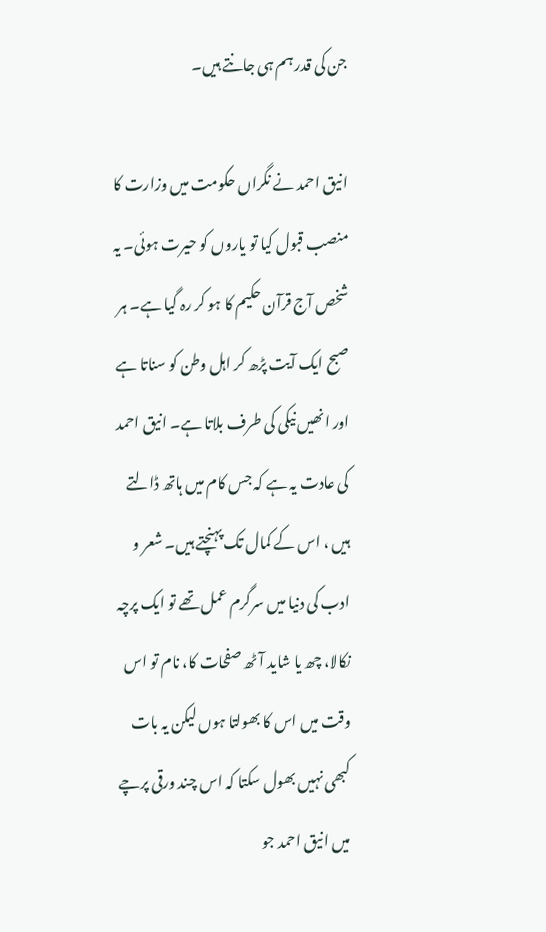جن کی قدر ہم ہی جانتے ہیں۔

انیق احمد نے نگراں حکومت میں وزارت کا منصب قبول کیا تو یاروں کو حیرت ہوئی۔ یہ شخص آج قرآن حکیم کا ہو کر رہ گیا ہے۔ ہر صبح ایک آیت پڑھ کر اہل وطن کو سناتا ہے اور انھیں نیکی کی طرف بلاتا ہے۔ انیق احمد کی عادت یہ ہے کہ جس کام میں ہاتھ ڈالتے ہیں ، اس کے کمال تک پہنچتے ہیں۔ شعر و ادب کی دنیا میں سرگرم عمل تھے تو ایک پرچہ نکالا، چھ یا شاید آٹھ صفحات کا، نام تو اس وقت میں اس کا بھولتا ہوں لیکن یہ بات کبھی نہیں بھول سکتا کہ اس چند ورقی پرچے میں انیق احمد جو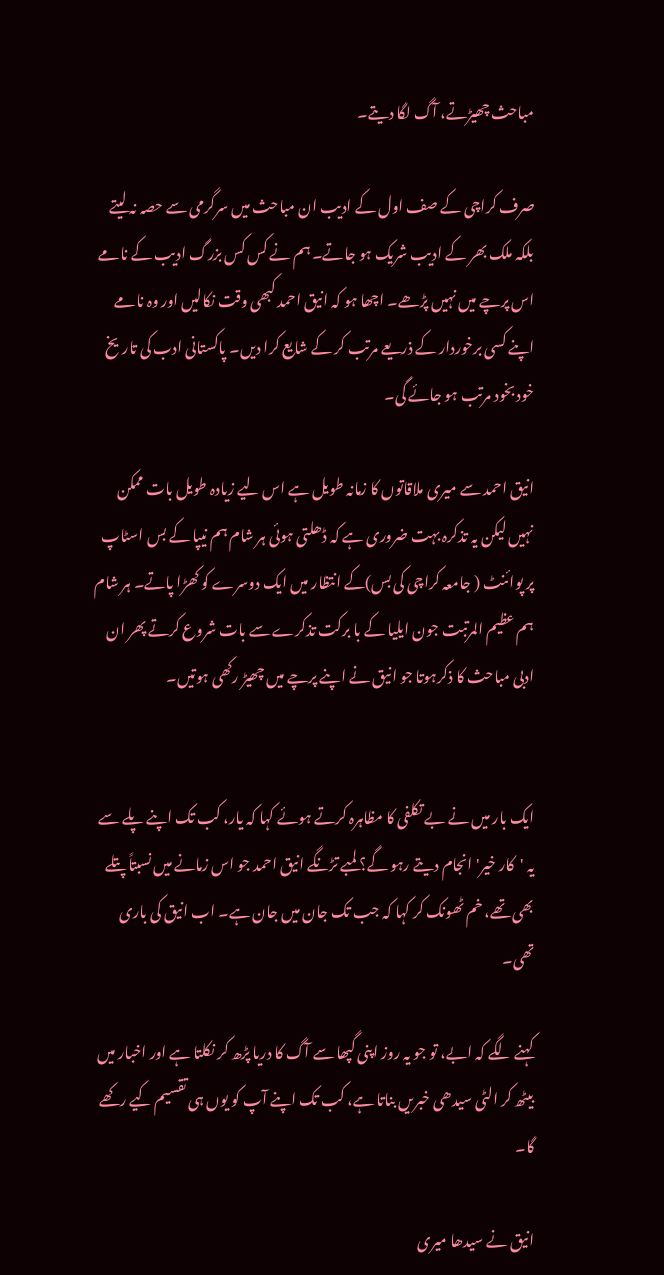مباحث چھیڑتے، آگ لگا دیتے۔

صرف کراچی کے صف اول کے ادیب ان مباحث میں سرگرمی سے حصہ نہ لیتے بلکہ ملک بھر کے ادیب شریک ہو جاتے۔ ہم نے کس کس بزرگ ادیب کے نامے اس پرچے میں نہیں پڑھے۔ اچھا ہو کہ انیق احمد کبھی وقت نکالیں اور وہ نامے اپنے کسی برخوردار کے ذریعے مرتب کر کے شایع کرا دیں۔ پاکستانی ادب کی تاریخ خود بخود مرتب ہو جائے گی۔

انیق احمد سے میری ملاقاتوں کا زمانہ طویل ہے اس لیے زیادہ طویل بات ممکن نہیں لیکن یہ تذکرہ بہت ضروری ہے کہ ڈھلتی ہوئی ہر شام ہم نیپا کے بس اسٹاپ پر پوائنٹ ( جامعہ کراچی کی بس)کے انتظار میں ایک دوسرے کو کھڑا پاتے۔ ہر شام ہم عظیم المرتبت جون ایلیا کے با برکت تذکرے سے بات شروع کرتے پھر ان ادبی مباحث کا ذکرہوتا جو انیق نے اپنے پرچے میں چھیڑ رکھی ہوتیں۔


ایک بار میں نے بے تکلفی کا مظاہرہ کرتے ہوئے کہا کہ یار، کب تک اپنے پلے سے یہ 'کار خیر' انجام دیتے رہو گے؟ لمبے تڑنگے انیق احمد جو اس زمانے میں نسبتاً پتلے بھی تھے، خم ٹھونک کر کہا کہ جب تک جان میں جان ہے۔ اب انیق کی باری تھی۔

کہنے لگے کہ ابے، تو جو یہ روز اپنی گپھا سے آگ کا دریا پڑھ کر نکلتا ہے اور اخبار میں بیٹھ کر الٹی سیدھی خبریں بناتا ہے، کب تک اپنے آپ کو یوں ہی تقسیم کیے رکھے گا۔

انیق نے سیدھا میری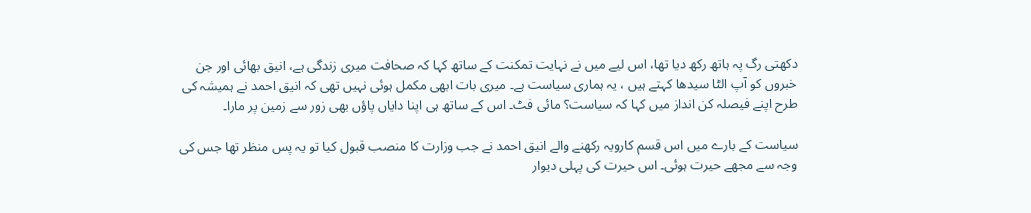دکھتی رگ پہ ہاتھ رکھ دیا تھا، اس لیے میں نے نہایت تمکنت کے ساتھ کہا کہ صحافت میری زندگی ہے، انیق بھائی اور جن خبروں کو آپ الٹا سیدھا کہتے ہیں ، یہ ہماری سیاست ہے۔ میری بات ابھی مکمل ہوئی نہیں تھی کہ انیق احمد نے ہمیشہ کی طرح اپنے فیصلہ کن انداز میں کہا کہ سیاست؟ مائی فٹ۔ اس کے ساتھ ہی اپنا دایاں پاؤں بھی زور سے زمین پر مارا۔

سیاست کے بارے میں اس قسم کارویہ رکھنے والے انیق احمد نے جب وزارت کا منصب قبول کیا تو یہ پس منظر تھا جس کی وجہ سے مجھے حیرت ہوئی۔ اس حیرت کی پہلی دیوار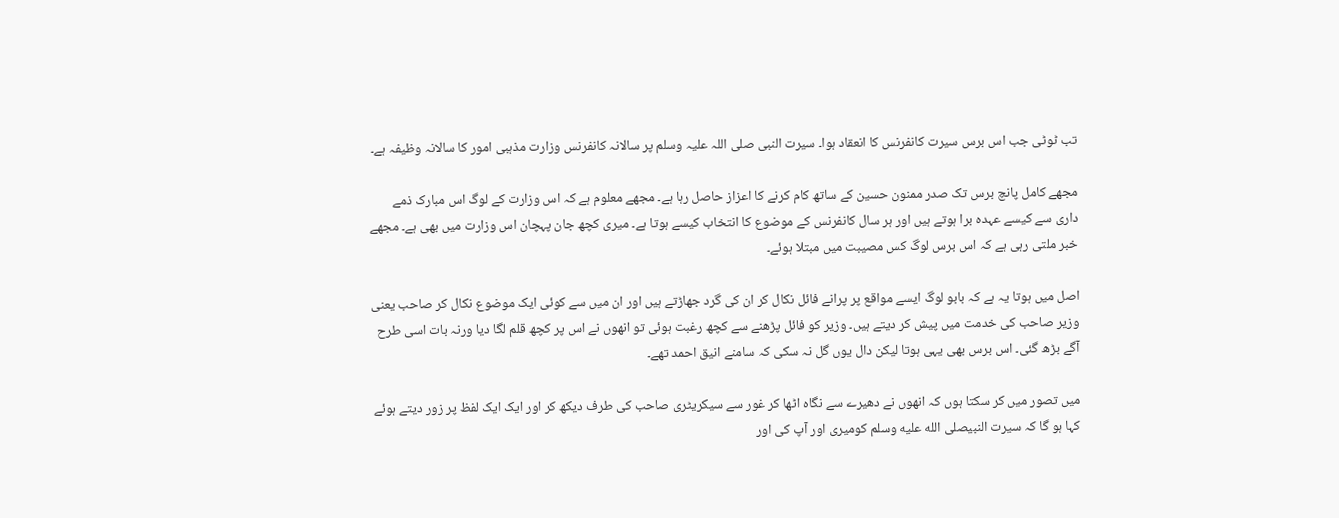تب ٹوٹی جب اس برس سیرت کانفرنس کا انعقاد ہوا۔ سیرت النبی صلی اللہ علیہ وسلم پر سالانہ کانفرنس وزارت مذہبی امور کا سالانہ وظیفہ ہے۔

مجھے کامل پانچ برس تک صدر ممنون حسین کے ساتھ کام کرنے کا اعزاز حاصل رہا ہے۔ مجھے معلوم ہے کہ اس وزارت کے لوگ اس مبارک ذمے داری سے کیسے عہدہ برا ہوتے ہیں اور ہر سال کانفرنس کے موضوع کا انتخاب کیسے ہوتا ہے۔ میری کچھ جان پہچان اس وزارت میں بھی ہے۔ مجھے خبر ملتی رہی ہے کہ اس برس لوگ کس مصیبت میں مبتلا ہوئے۔

اصل میں ہوتا یہ ہے کہ بابو لوگ ایسے مواقع پر پرانے فائل نکال کر ان کی گرد جھاڑتے ہیں اور ان میں سے کوئی ایک موضوع نکال کر صاحب یعنی وزیر صاحب کی خدمت میں پیش کر دیتے ہیں۔ وزیر کو فائل پڑھنے سے کچھ رغبت ہوئی تو انھوں نے اس پر کچھ قلم لگا دیا ورنہ بات اسی طرح آگے بڑھ گئی۔ اس برس بھی یہی ہوتا لیکن دال یوں گل نہ سکی کہ سامنے انیق احمد تھے۔

میں تصور میں کر سکتا ہوں کہ انھوں نے دھیرے سے نگاہ اٹھا کر غور سے سیکریٹری صاحب کی طرف دیکھ کر اور ایک ایک لفظ پر زور دیتے ہوئے کہا ہو گا کہ سیرت النبیصلى الله عليه وسلم کومیری اور آپ کی اور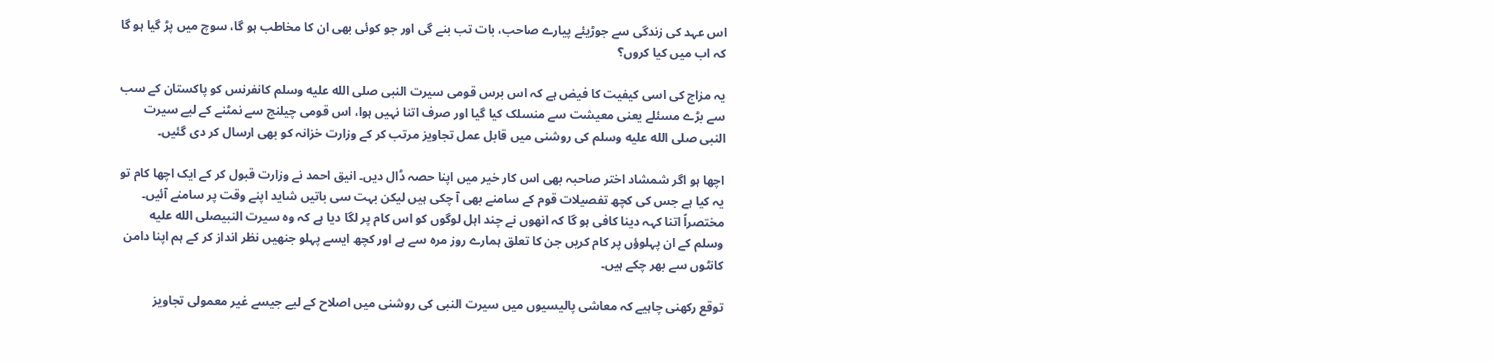اس عہد کی زندگی سے جوڑیئے پیارے صاحب، بات تب بنے گی اور جو کوئی بھی ان کا مخاطب ہو گا، سوچ میں پڑ گیا ہو گا کہ اب میں کیا کروں؟

یہ مزاج کی اسی کیفیت کا فیض ہے کہ اس برس قومی سیرت النبی صلى الله عليه وسلم کانفرنس کو پاکستان کے سب سے بڑے مسئلے یعنی معیشت سے منسلک کیا گیا اور صرف اتنا نہیں ہوا، اس قومی چیلنج سے نمٹنے کے لیے سیرت النبی صلى الله عليه وسلم کی روشنی میں قابل عمل تجاویز مرتب کر کے وزارت خزانہ کو بھی ارسال کر دی گئیں۔

اچھا ہو اگر شمشاد اختر صاحبہ بھی اس کار خیر میں اپنا حصہ ڈال دیں۔ انیق احمد نے وزارت قبول کر کے ایک اچھا کام تو یہ کیا ہے جس کی کچھ تفصیلات قوم کے سامنے بھی آ چکی ہیں لیکن بہت سی باتیں شاید اپنے وقت پر سامنے آئیں۔ مختصراً اتنا کہہ دینا کافی ہو گا کہ انھوں نے چند اہل لوگوں کو اس کام پر لگا دیا ہے کہ وہ سیرت النبیصلى الله عليه وسلم کے ان پہلوؤں پر کام کریں جن کا تعلق ہمارے روز مرہ سے ہے اور کچھ ایسے پہلو جنھیں نظر انداز کر کے ہم اپنا دامن کانٹوں سے بھر چکے ہیں۔

توقع رکھنی چاہیے کہ معاشی پالیسیوں میں سیرت النبی کی روشنی میں اصلاح کے لیے جیسے غیر معمولی تجاویز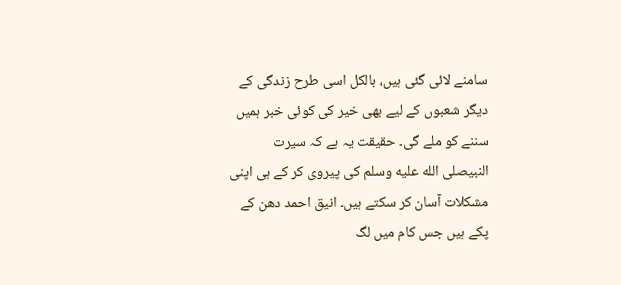سامنے لائی گئی ہیں، بالکل اسی طرح زندگی کے دیگر شعبوں کے لیے بھی خیر کی کوئی خبر ہمیں سننے کو ملے گی۔ حقیقت یہ ہے کہ سیرت النبیصلى الله عليه وسلم کی پیروی کر کے ہی اپنی مشکلات آسان کر سکتے ہیں۔ انیق احمد دھن کے پکے ہیں جس کام میں لگ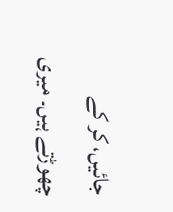جائیں، کر کے چھوڑتے ہیں۔ میری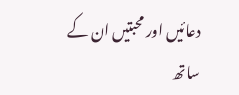دعائیں اور محبتیں ان کے ساتھ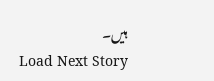ہیں۔
Load Next Story